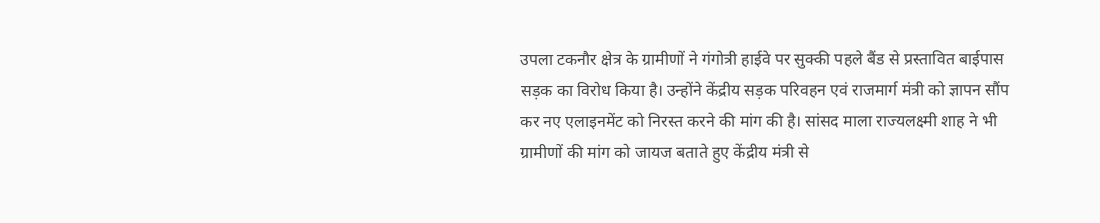उपला टकनौर क्षेत्र के ग्रामीणों ने गंगोत्री हाईवे पर सुक्की पहले बैंड से प्रस्तावित बाईपास सड़क का विरोध किया है। उन्होंने केंद्रीय सड़क परिवहन एवं राजमार्ग मंत्री को ज्ञापन सौंप कर नए एलाइनमेंट को निरस्त करने की मांग की है। सांसद माला राज्यलक्ष्मी शाह ने भी ग्रामीणों की मांग को जायज बताते हुए केंद्रीय मंत्री से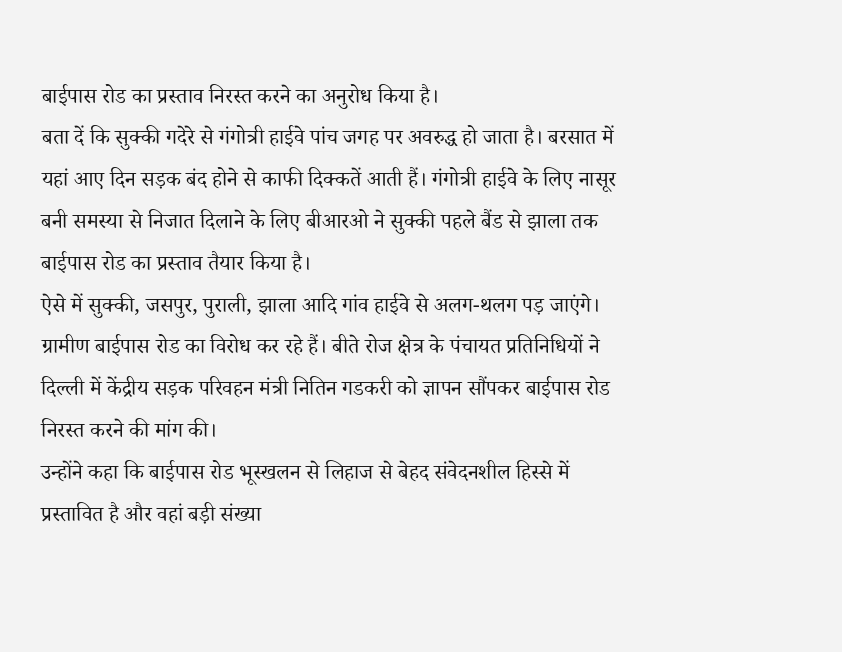बाईपास रोड का प्रस्ताव निरस्त करने का अनुरोध किया है।
बता दें कि सुक्की गदेरे से गंगोत्री हाईवे पांच जगह पर अवरुद्ध हो जाता है। बरसात में यहां आए दिन सड़क बंद होने से काफी दिक्कतें आती हैं। गंगोत्री हाईवे के लिए नासूर बनी समस्या से निजात दिलाने के लिए बीआरओ ने सुक्की पहले बैंड से झाला तक बाईपास रोड का प्रस्ताव तैयार किया है।
ऐसे में सुक्की, जसपुर, पुराली, झाला आदि गांव हाईवे से अलग-थलग पड़ जाएंगे। ग्रामीण बाईपास रोड का विरोध कर रहे हैं। बीते रोज क्षेत्र के पंचायत प्रतिनिधियों ने दिल्ली में केंद्रीय सड़क परिवहन मंत्री नितिन गडकरी को ज्ञापन सौंपकर बाईपास रोड निरस्त करने की मांग की।
उन्होंने कहा कि बाईपास रोड भूस्खलन से लिहाज से बेहद संवेदनशील हिस्से में प्रस्तावित है और वहां बड़ी संख्या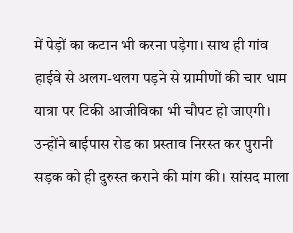में पेड़ों का कटान भी करना पड़ेगा। साथ ही गांव हाईवे से अलग-थलग पड़ने से ग्रामीणों की चार धाम यात्रा पर टिकी आजीविका भी चौपट हो जाएगी।
उन्होंने बाईपास रोड का प्रस्ताव निरस्त कर पुरानी सड़क को ही दुरुस्त कराने की मांग की। सांसद माला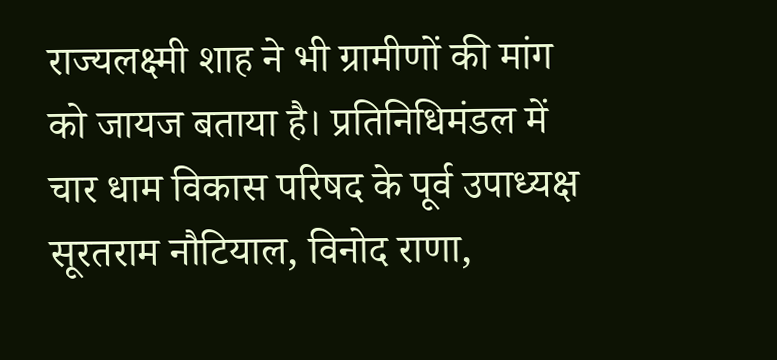राज्यलक्ष्मी शाह ने भी ग्रामीणों की मांग को जायज बताया है। प्रतिनिधिमंडल में चार धाम विकास परिषद के पूर्व उपाध्यक्ष सूरतराम नौटियाल, विनोद राणा,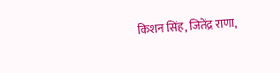किशन सिंह, जितेंद्र राणा,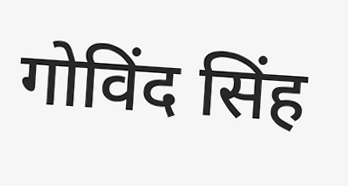गोविंद सिंह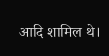आदि शामिल थे।